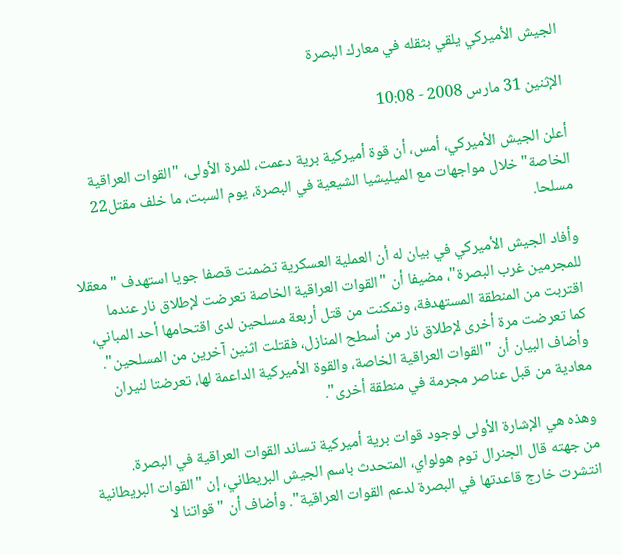الجيش الأميركي يلقي بثقله في معارك البصرة

الإثنين 31 مارس 2008 - 10:08

أعلن الجيش الأميركي، أمس، أن قوة أميركية برية دعمت، للمرة الأولى، "القوات العراقية الخاصة" خلال مواجهات مع الميليشيا الشيعية في البصرة، يوم السبت، ما خلف مقتل22 مسلحا.

وأفاد الجيش الأميركي في بيان له أن العملية العسكرية تضمنت قصفا جويا استهدف "معقلا للمجرمين غرب البصرة"، مضيفا أن "القوات العراقية الخاصة تعرضت لإطلاق نار عندما اقتربت من المنطقة المستهدفة، وتمكنت من قتل أربعة مسلحين لدى اقتحامها أحد المباني، كما تعرضت مرة أخرى لإطلاق نار من أسطح المنازل، فقتلت اثنين آخرين من المسلحين". وأضاف البيان أن "القوات العراقية الخاصة، والقوة الأميركية الداعمة لها، تعرضتا لنيران معادية من قبل عناصر مجرمة في منطقة أخرى".

وهذه هي الإشارة الأولى لوجود قوات برية أميركية تساند القوات العراقية في البصرة.
من جهته قال الجنرال توم هولواي، المتحدث باسم الجيش البريطاني، إن "القوات البريطانية انتشرت خارج قاعدتها في البصرة لدعم القوات العراقية". وأضاف أن "قواتنا لا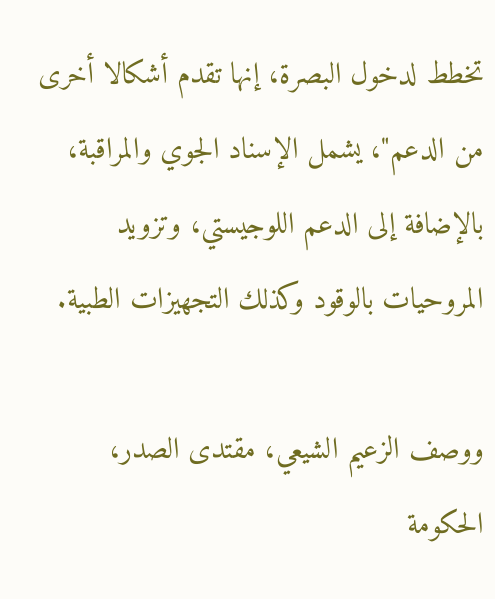تخطط لدخول البصرة، إنها تقدم أشكالا أخرى من الدعم"، يشمل الإسناد الجوي والمراقبة، بالإضافة إلى الدعم اللوجيستي، وتزويد المروحيات بالوقود وكذلك التجهيزات الطبية.

ووصف الزعيم الشيعي، مقتدى الصدر، الحكومة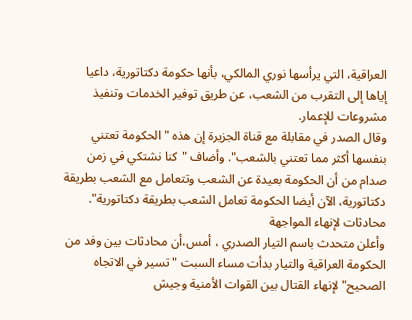العراقية، التي يرأسها نوري المالكي، بأنها حكومة دكتاتورية، داعيا إياها إلى التقرب من الشعب، عن طريق توفير الخدمات وتنفيذ مشروعات للإعمار.
وقال الصدر في مقابلة مع قناة الجزيرة إن هذه "الحكومة تعتني بنفسها أكثر مما تعتني بالشعب". وأضاف "كنا نشتكي في زمن صدام من أن الحكومة بعيدة عن الشعب وتتعامل مع الشعب بطريقة دكتاتورية، الآن أيضا الحكومة تعامل الشعب بطريقة دكتاتورية".
محادثات لإنهاء المواجهة
وأعلن متحدث باسم التيار الصدري ، أمس،أن محادثات بين وفد من الحكومة العراقية والتيار بدأت مساء السبت " تسير في الاتجاه الصحيح" لإنهاء القتال بين القوات الأمنية وجيش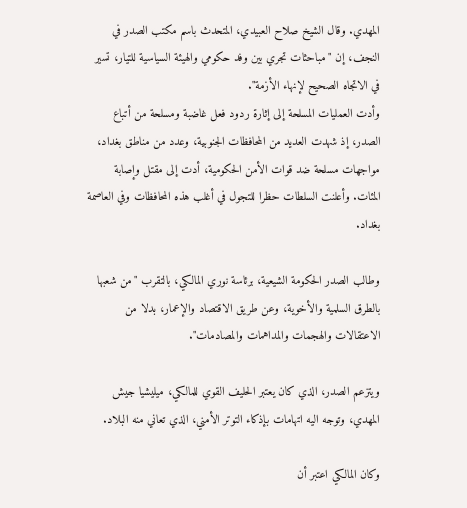المهدي. وقال الشيخ صلاح العبيدي، المتحدث باسم مكتب الصدر في النجف، إن "مباحثات تجري بين وفد حكومي والهيئة السياسية للتيار، تسير في الاتجاه الصحيح لإنهاء الأزمة".
وأدت العمليات المسلحة إلى إثارة ردود فعل غاضبة ومسلحة من أتباع الصدر، إذ شهدت العديد من المحافظات الجنوبية، وعدد من مناطق بغداد، مواجهات مسلحة ضد قوات الأمن الحكومية، أدت إلى مقتل وإصابة المئات. وأعلنت السلطات حظرا للتجول في أغلب هذه المحافظات وفي العاصمة بغداد.

وطالب الصدر الحكومة الشيعية، برئاسة نوري المالكي، بالتقرب "من شعبها بالطرق السلمية والأخوية، وعن طريق الاقتصاد والإعمار، بدلا من الاعتقالات والهجمات والمداهمات والمصادمات".

ويتزعم الصدر، الذي كان يعتبر الحليف القوي للمالكي، ميليشيا جيش المهدي، وتوجه اليه اتهامات بإذكاء التوتر الأمني، الذي تعاني منه البلاد.

وكان المالكي اعتبر أن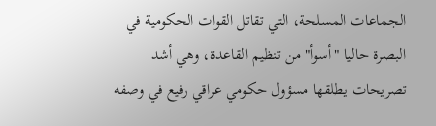الجماعات المسلحة، التي تقاتل القوات الحكومية في البصرة حاليا "أسوأ" من تنظيم القاعدة، وهي أشد تصريحات يطلقها مسؤول حكومي عراقي رفيع في وصفه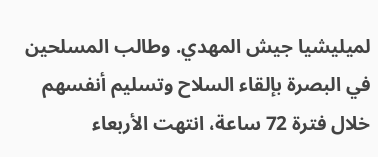لميليشيا جيش المهدي. وطالب المسلحين في البصرة بإلقاء السلاح وتسليم أنفسهم خلال فترة 72 ساعة، انتهت الأربعاء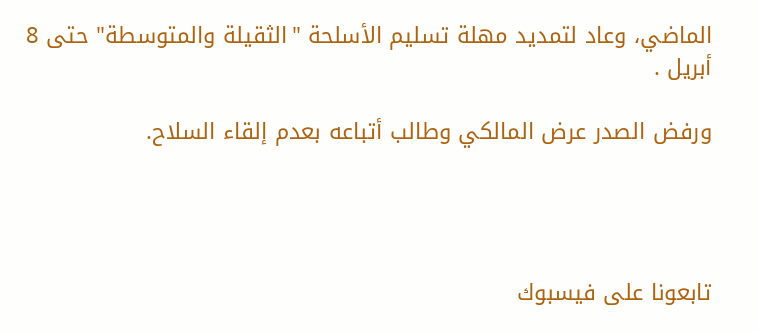الماضي، وعاد لتمديد مهلة تسليم الأسلحة "الثقيلة والمتوسطة" حتى 8 أبريل .

ورفض الصدر عرض المالكي وطالب أتباعه بعدم إلقاء السلاح.




تابعونا على فيسبوك